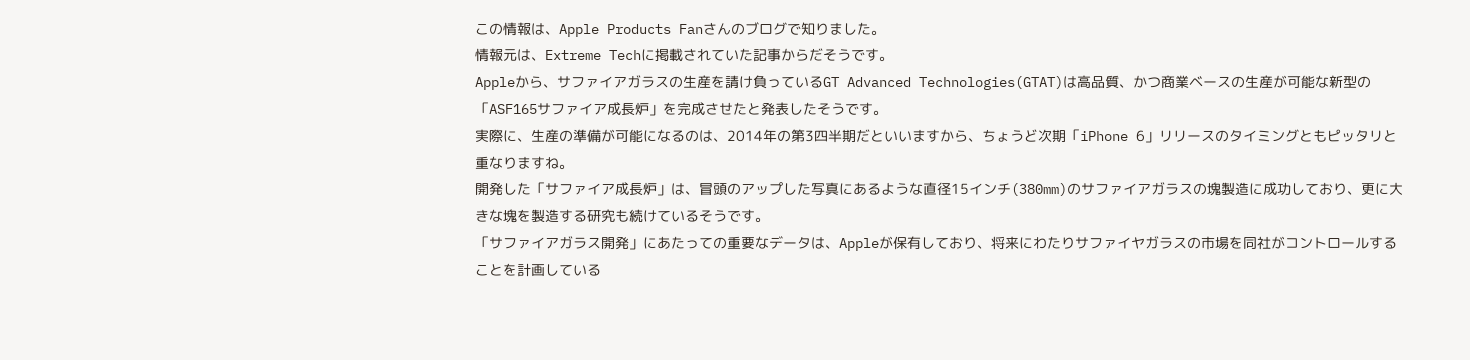この情報は、Apple Products Fanさんのブログで知りました。
情報元は、Extreme Techに掲載されていた記事からだそうです。
Appleから、サファイアガラスの生産を請け負っているGT Advanced Technologies(GTAT)は高品質、かつ商業ベースの生産が可能な新型の「ASF165サファイア成長炉」を完成させたと発表したそうです。
実際に、生産の準備が可能になるのは、2014年の第3四半期だといいますから、ちょうど次期「iPhone 6」リリースのタイミングともピッタリと重なりますね。
開発した「サファイア成長炉」は、冒頭のアップした写真にあるような直径15インチ(380mm)のサファイアガラスの塊製造に成功しており、更に大きな塊を製造する研究も続けているそうです。
「サファイアガラス開発」にあたっての重要なデータは、Appleが保有しており、将来にわたりサファイヤガラスの市場を同社がコントロールすることを計画している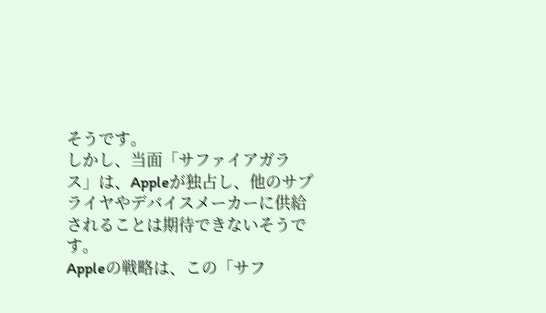そうです。
しかし、当面「サファイアガラス」は、Appleが独占し、他のサプライヤやデバイスメーカーに供給されることは期待できないそうです。
Appleの戦略は、この「サフ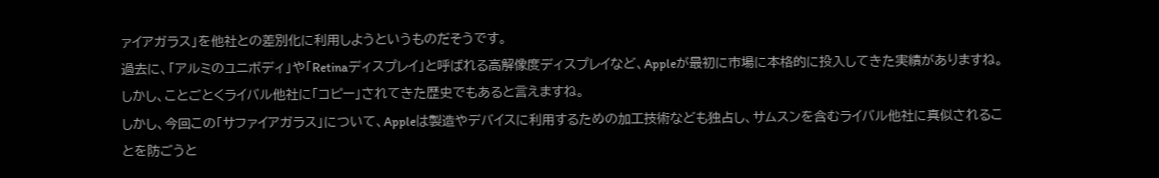ァイアガラス」を他社との差別化に利用しようというものだそうです。
過去に、「アルミのユニボディ」や「Retinaディスプレイ」と呼ばれる高解像度ディスプレイなど、Appleが最初に市場に本格的に投入してきた実績がありますね。
しかし、ことごとくライバル他社に「コピー」されてきた歴史でもあると言えますね。
しかし、今回この「サファイアガラス」について、Appleは製造やデバイスに利用するための加工技術なども独占し、サムスンを含むライバル他社に真似されることを防ごうと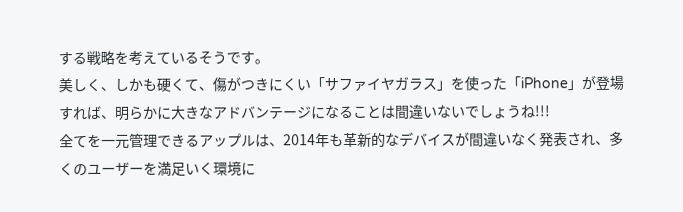する戦略を考えているそうです。
美しく、しかも硬くて、傷がつきにくい「サファイヤガラス」を使った「iPhone」が登場すれば、明らかに大きなアドバンテージになることは間違いないでしょうね!!!
全てを一元管理できるアップルは、2014年も革新的なデバイスが間違いなく発表され、多くのユーザーを満足いく環境に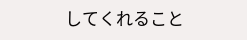してくれること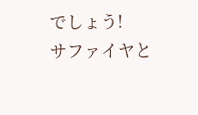でしょう!
サファイヤと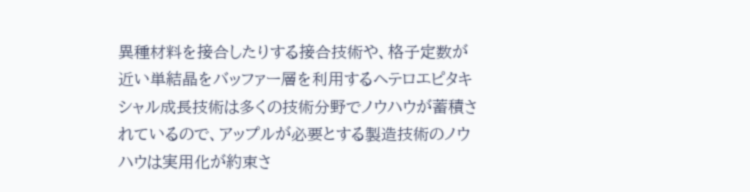異種材料を接合したりする接合技術や、格子定数が近い単結晶をバッファー層を利用するヘテロエピタキシャル成長技術は多くの技術分野でノウハウが蓄積されているので、アップルが必要とする製造技術のノウハウは実用化が約束さ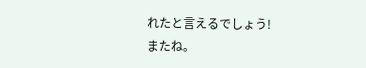れたと言えるでしょう!
またね。